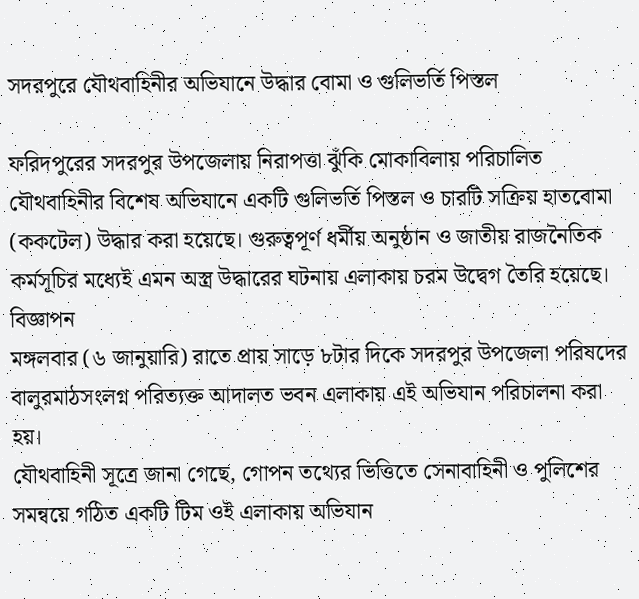সদরপুরে যৌথবাহিনীর অভিযানে উদ্ধার বোমা ও গুলিভর্তি পিস্তল

ফরিদপুরের সদরপুর উপজেলায় নিরাপত্তা ঝুঁকি মোকাবিলায় পরিচালিত যৌথবাহিনীর বিশেষ অভিযানে একটি গুলিভর্তি পিস্তল ও চারটি সক্রিয় হাতবোমা (ককটেল) উদ্ধার করা হয়েছে। গুরুত্বপূর্ণ ধর্মীয় অনুষ্ঠান ও জাতীয় রাজনৈতিক কর্মসূচির মধ্যেই এমন অস্ত্র উদ্ধারের ঘটনায় এলাকায় চরম উদ্বেগ তৈরি হয়েছে।
বিজ্ঞাপন
মঙ্গলবার (৬ জানুয়ারি) রাতে প্রায় সাড়ে ৮টার দিকে সদরপুর উপজেলা পরিষদের বালুরমাঠসংলগ্ন পরিত্যক্ত আদালত ভবন এলাকায় এই অভিযান পরিচালনা করা হয়।
যৌথবাহিনী সূত্রে জানা গেছে, গোপন তথ্যের ভিত্তিতে সেনাবাহিনী ও পুলিশের সমন্বয়ে গঠিত একটি টিম ওই এলাকায় অভিযান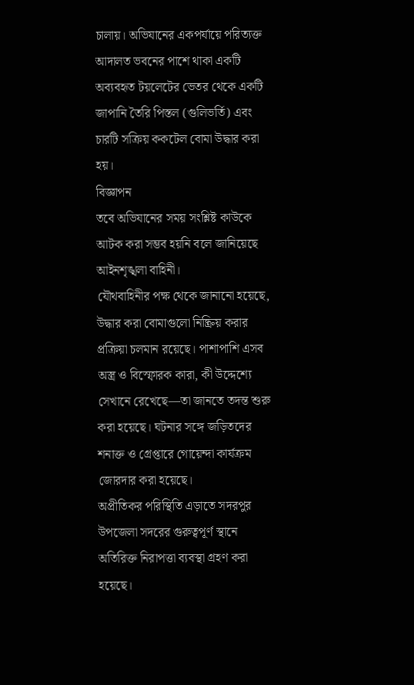চালায়। অভিযানের একপর্যায়ে পরিত্যক্ত আদালত ভবনের পাশে থাকা একটি অব্যবহৃত টয়লেটের ভেতর থেকে একটি জাপানি তৈরি পিস্তল (গুলিভর্তি) এবং চারটি সক্রিয় ককটেল বোমা উদ্ধার করা হয়।
বিজ্ঞাপন
তবে অভিযানের সময় সংশ্লিষ্ট কাউকে আটক করা সম্ভব হয়নি বলে জানিয়েছে আইনশৃঙ্খলা বাহিনী।
যৌথবাহিনীর পক্ষ থেকে জানানো হয়েছে, উদ্ধার করা বোমাগুলো নিষ্ক্রিয় করার প্রক্রিয়া চলমান রয়েছে। পাশাপাশি এসব অস্ত্র ও বিস্ফোরক কারা, কী উদ্দেশ্যে সেখানে রেখেছে—তা জানতে তদন্ত শুরু করা হয়েছে। ঘটনার সঙ্গে জড়িতদের শনাক্ত ও গ্রেপ্তারে গোয়েন্দা কার্যক্রম জোরদার করা হয়েছে।
অপ্রীতিকর পরিস্থিতি এড়াতে সদরপুর উপজেলা সদরের গুরুত্বপূর্ণ স্থানে অতিরিক্ত নিরাপত্তা ব্যবস্থা গ্রহণ করা হয়েছে।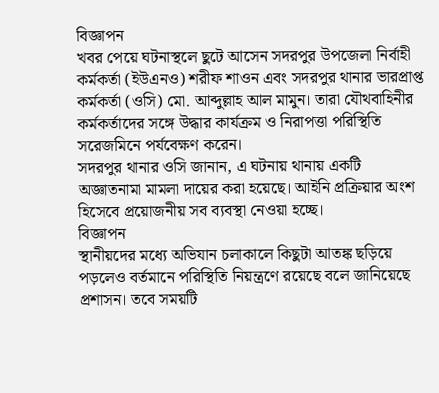বিজ্ঞাপন
খবর পেয়ে ঘটনাস্থলে ছুটে আসেন সদরপুর উপজেলা নির্বাহী কর্মকর্তা (ইউএনও) শরীফ শাওন এবং সদরপুর থানার ভারপ্রাপ্ত কর্মকর্তা (ওসি) মো. আব্দুল্লাহ আল মামুন। তারা যৌথবাহিনীর কর্মকর্তাদের সঙ্গে উদ্ধার কার্যক্রম ও নিরাপত্তা পরিস্থিতি সরেজমিনে পর্যবেক্ষণ করেন।
সদরপুর থানার ওসি জানান, এ ঘটনায় থানায় একটি অজ্ঞাতনামা মামলা দায়ের করা হয়েছে। আইনি প্রক্রিয়ার অংশ হিসেবে প্রয়োজনীয় সব ব্যবস্থা নেওয়া হচ্ছে।
বিজ্ঞাপন
স্থানীয়দের মধ্যে অভিযান চলাকালে কিছুটা আতঙ্ক ছড়িয়ে পড়লেও বর্তমানে পরিস্থিতি নিয়ন্ত্রণে রয়েছে বলে জানিয়েছে প্রশাসন। তবে সময়টি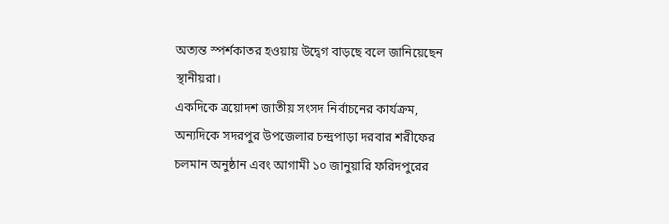অত্যন্ত স্পর্শকাতর হওয়ায় উদ্বেগ বাড়ছে বলে জানিয়েছেন স্থানীয়রা।
একদিকে ত্রয়োদশ জাতীয় সংসদ নির্বাচনের কার্যক্রম, অন্যদিকে সদরপুর উপজেলার চন্দ্রপাড়া দরবার শরীফের চলমান অনুষ্ঠান এবং আগামী ১০ জানুয়ারি ফরিদপুরের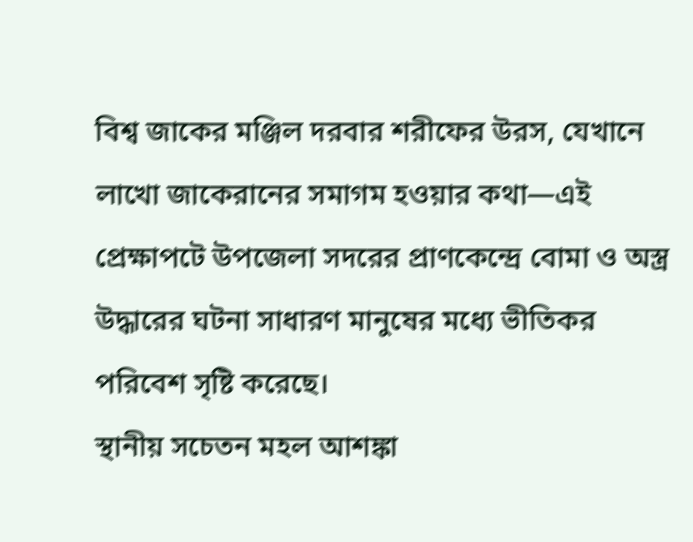বিশ্ব জাকের মঞ্জিল দরবার শরীফের উরস, যেখানে লাখো জাকেরানের সমাগম হওয়ার কথা—এই প্রেক্ষাপটে উপজেলা সদরের প্রাণকেন্দ্রে বোমা ও অস্ত্র উদ্ধারের ঘটনা সাধারণ মানুষের মধ্যে ভীতিকর পরিবেশ সৃষ্টি করেছে।
স্থানীয় সচেতন মহল আশঙ্কা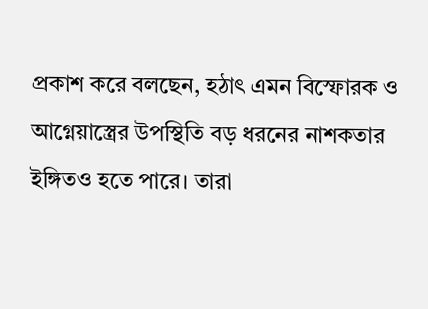প্রকাশ করে বলছেন, হঠাৎ এমন বিস্ফোরক ও আগ্নেয়াস্ত্রের উপস্থিতি বড় ধরনের নাশকতার ইঙ্গিতও হতে পারে। তারা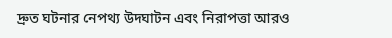দ্রুত ঘটনার নেপথ্য উদঘাটন এবং নিরাপত্তা আরও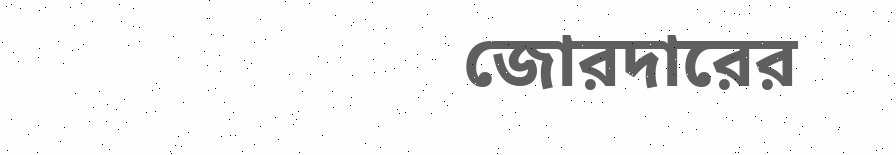জোরদারের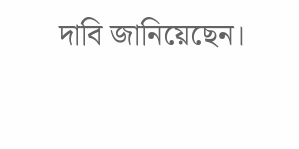দাবি জানিয়েছেন।